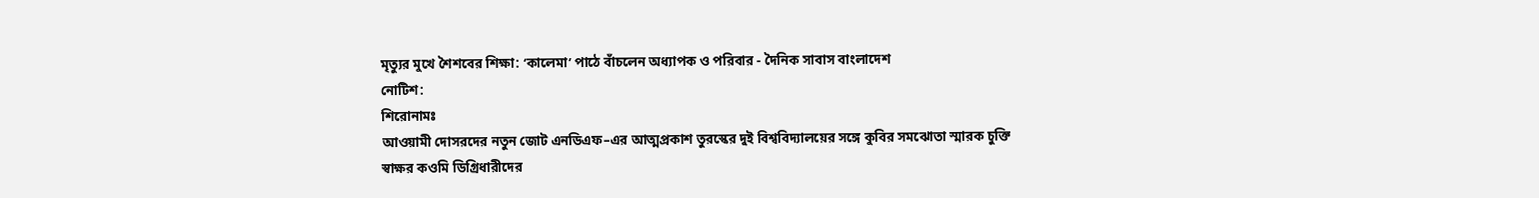মৃত্যুর মুখে শৈশবের শিক্ষা: ‘কালেমা’ পাঠে বাঁচলেন অধ্যাপক ও পরিবার - দৈনিক সাবাস বাংলাদেশ
নোটিশ:
শিরোনামঃ
আওয়ামী দোসরদের নতুন জোট এনডিএফ–এর আত্মপ্রকাশ তুরস্কের দুই বিশ্ববিদ্যালয়ের সঙ্গে কুবির সমঝোতা স্মারক চুক্তি স্বাক্ষর কওমি ডিগ্রিধারীদের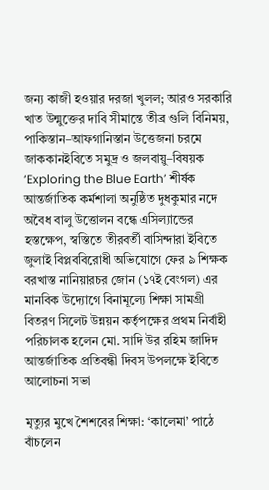জন্য কাজী হওয়ার দরজা খুলল; আরও সরকারি খাত উন্মুক্তের দাবি সীমান্তে তীব্র গুলি বিনিময়, পাকিস্তান–আফগানিস্তান উত্তেজনা চরমে জাককানইবিতে সমুদ্র ও জলবায়ু–বিষয়ক ‘Exploring the Blue Earth’ শীর্ষক আন্তর্জাতিক কর্মশালা অনুষ্ঠিত দুধকুমার নদে অবৈধ বালু উত্তোলন বন্ধে এসিল্যান্ডের হস্তক্ষেপ, স্বস্তিতে তীরবর্তী বাসিন্দারা ইবিতে জুলাই বিপ্লববিরোধী অভিযোগে ফের ৯ শিক্ষক বরখাস্ত নানিয়ারচর জোন (১৭ই বেংগল) এর মানবিক উদ্যো‌গে বিনামূল্যে শিক্ষা সামগ্রী বিতরণ সিলেট উন্নয়ন কর্তৃপক্ষের প্রথম নির্বাহী পরিচালক হলেন মো. সাদি উর রহিম জাদিদ আন্তর্জাতিক প্রতিবন্ধী দিবস উপলক্ষে ইবিতে আলোচনা সভা

মৃত্যুর মুখে শৈশবের শিক্ষা: ‘কালেমা’ পাঠে বাঁচলেন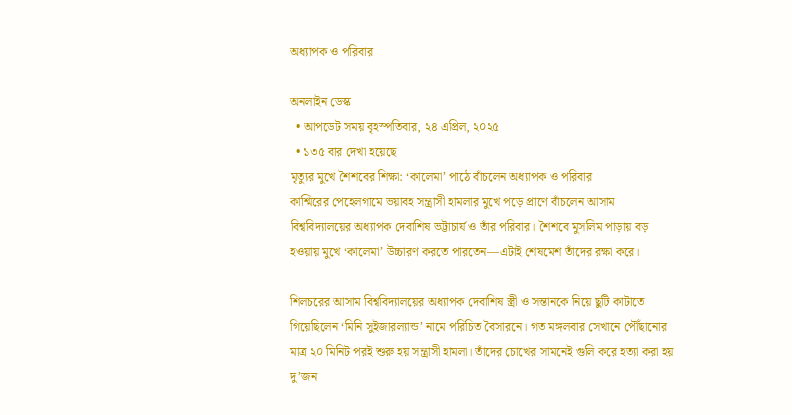অধ্যাপক ও পরিবার

অনলাইন ডেস্ক
  • আপডেট সময় বৃহস্পতিবার, ২৪ এপ্রিল, ২০২৫
  • ১৩৫ বার দেখা হয়েছে
মৃত্যুর মুখে শৈশবের শিক্ষা: ‘কালেমা’ পাঠে বাঁচলেন অধ্যাপক ও পরিবার
কাশ্মিরের পেহেলগামে ভয়াবহ সন্ত্রাসী হামলার মুখে পড়ে প্রাণে বাঁচলেন আসাম বিশ্ববিদ্যালয়ের অধ্যাপক দেবাশিষ ভট্টাচার্য ও তাঁর পরিবার। শৈশবে মুসলিম পাড়ায় বড় হওয়ায় মুখে ‘কালেমা’ উচ্চারণ করতে পারতেন—এটাই শেষমেশ তাঁদের রক্ষা করে।

শিলচরের আসাম বিশ্ববিদ্যালয়ের অধ্যাপক দেবাশিষ স্ত্রী ও সন্তানকে নিয়ে ছুটি কাটাতে গিয়েছিলেন ‘মিনি সুইজারল্যান্ড’ নামে পরিচিত বৈসারনে। গত মঙ্গলবার সেখানে পৌঁছানোর মাত্র ২০ মিনিট পরই শুরু হয় সন্ত্রাসী হামলা। তাঁদের চোখের সামনেই গুলি করে হত্যা করা হয় দু’জন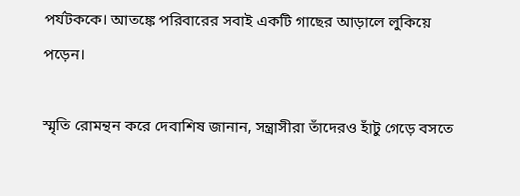পর্যটককে। আতঙ্কে পরিবারের সবাই একটি গাছের আড়ালে লুকিয়ে পড়েন।

স্মৃতি রোমন্থন করে দেবাশিষ জানান, সন্ত্রাসীরা তাঁদেরও হাঁটু গেড়ে বসতে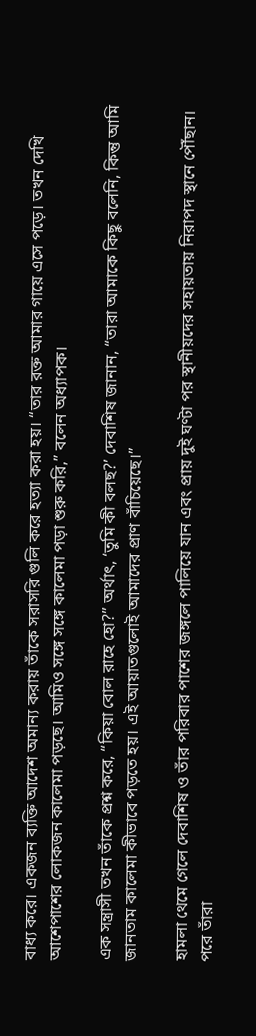বাধ্য করে। একজন ব্যক্তি আদেশ অমান্য করায় তাঁকে সরাসরি গুলি করে হত্যা করা হয়। “তার রক্ত আমার গায়ে এসে পড়ে। তখন দেখি আশেপাশের লোকজন কালেমা পড়ছে। আমিও সঙ্গে সঙ্গে কালেমা পড়া শুরু করি,” বলেন অধ্যাপক।

এক সন্ত্রাসী তখন তাঁকে প্রশ্ন করে, “কিয়া বোল রাহে হো?” অর্থাৎ, ‘তুমি কী বলছ?’ দেবাশিষ জানান, “তারা আমাকে কিছু বলেনি, কিন্তু আমি জানতাম কালেমা কীভাবে পড়তে হয়। এই আয়াতগুলোই আমাদের প্রাণ বাঁচিয়েছে।”

হামলা থেমে গেলে দেবাশিষ ও তাঁর পরিবার পাশের জঙ্গলে পালিয়ে যান এবং প্রায় দুই ঘণ্টা পর স্থানীয়দের সহায়তায় নিরাপদ স্থানে পৌঁছান। পরে তাঁরা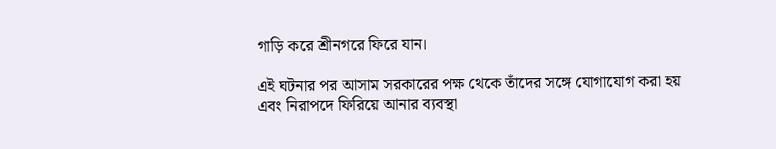গাড়ি করে শ্রীনগরে ফিরে যান।

এই ঘটনার পর আসাম সরকারের পক্ষ থেকে তাঁদের সঙ্গে যোগাযোগ করা হয় এবং নিরাপদে ফিরিয়ে আনার ব্যবস্থা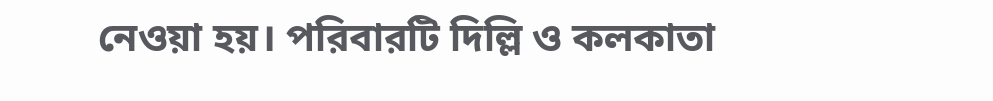নেওয়া হয়। পরিবারটি দিল্লি ও কলকাতা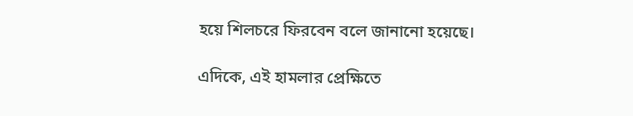হয়ে শিলচরে ফিরবেন বলে জানানো হয়েছে।

এদিকে, এই হামলার প্রেক্ষিতে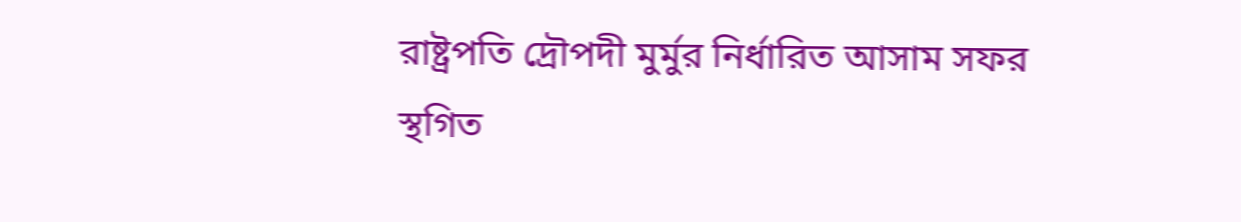রাষ্ট্রপতি দ্রৌপদী মুর্মুর নির্ধারিত আসাম সফর স্থগিত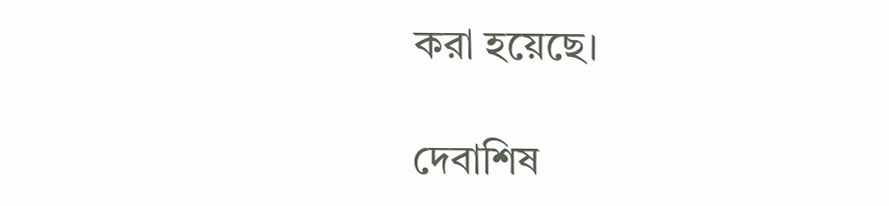করা হয়েছে।

দেবাশিষ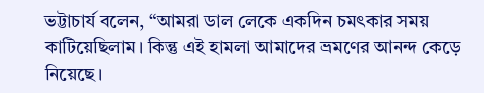ভট্টাচার্য বলেন, “আমরা ডাল লেকে একদিন চমৎকার সময় কাটিয়েছিলাম। কিন্তু এই হামলা আমাদের ভ্রমণের আনন্দ কেড়ে নিয়েছে।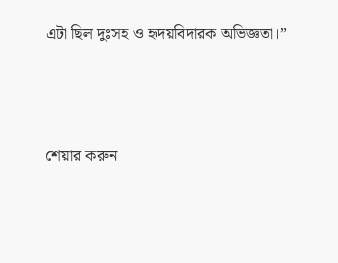এটা ছিল দুঃসহ ও হৃদয়বিদারক অভিজ্ঞতা।”



শেয়ার করুন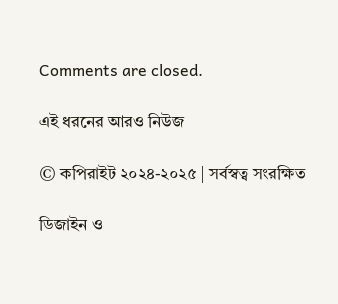Comments are closed.

এই ধরনের আরও নিউজ

© কপিরাইট ২০২৪-২০২৫ | সর্বস্বত্ব সংরক্ষিত

ডিজাইন ও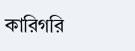কারিগরি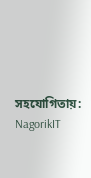সহযোগিতায়: NagorikIT